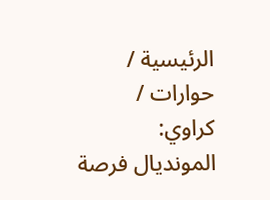الرئيسية / حوارات / كراوي: المونديال فرصة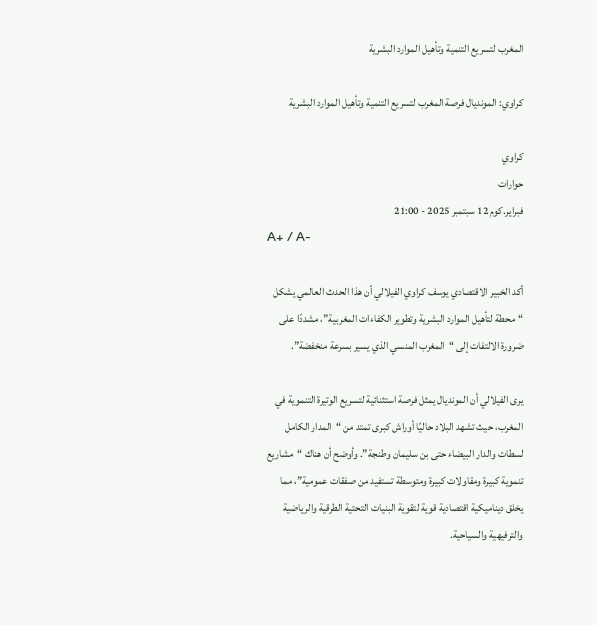المغرب لتسريع التنمية وتأهيل الموارد البشرية

كراوي: المونديال فرصة المغرب لتسريع التنمية وتأهيل الموارد البشرية

كراوي
حوارات
فبراير.كوم 12 سبتمبر 2025 - 21:00
A+ / A-

أكد الخبير الاقتصادي يوسف كراوي الفيلالي أن هذا الحدث العالمي يشكل “محطة لتأهيل الموارد البشرية وتطوير الكفاءات المغربية”، مشددًا على ضرورة الالتفات إلى “المغرب المنسي الذي يسير بسرعة منخفضة”.

يرى الفيلالي أن المونديال يمثل فرصة استثنائية لتسريع الوتيرة التنموية في المغرب، حيث تشهد البلاد حاليًا أوراش كبرى تمتد من “المدار الكامل لسطات والدار البيضاء حتى بن سليمان وطنجة”. وأوضح أن هناك “مشاريع تنموية كبيرة ومقاولات كبيرة ومتوسطة تستفيد من صفقات عمومية”، مما يخلق ديناميكية اقتصادية قوية لتقوية البنيات التحتية الطرقية والرياضية والترفيهية والسياحية.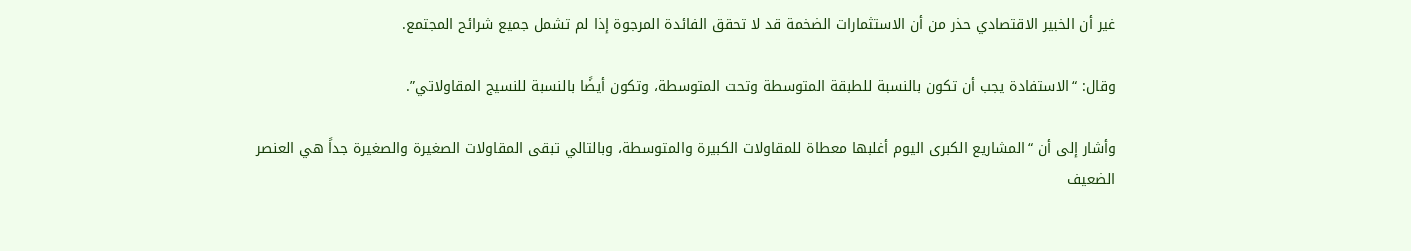غير أن الخبير الاقتصادي حذر من أن الاستثمارات الضخمة قد لا تحقق الفائدة المرجوة إذا لم تشمل جميع شرائح المجتمع.

وقال: “الاستفادة يجب أن تكون بالنسبة للطبقة المتوسطة وتحت المتوسطة، وتكون أيضًا بالنسبة للنسيج المقاولاتي”.

وأشار إلى أن “المشاريع الكبرى اليوم أغلبها معطاة للمقاولات الكبيرة والمتوسطة، وبالتالي تبقى المقاولات الصغيرة والصغيرة جداً هي العنصر الضعيف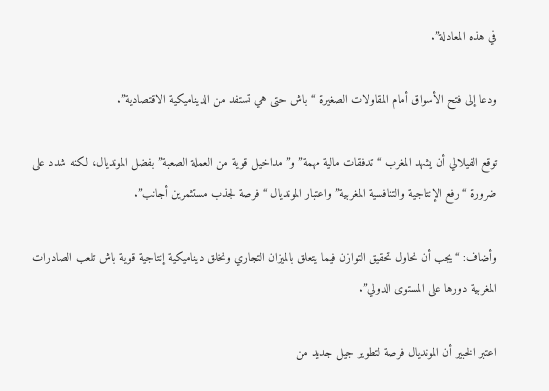في هذه المعادلة”.

ودعا إلى فتح الأسواق أمام المقاولات الصغيرة “باش حتى هي تستفد من الديناميكية الاقتصادية”.

توقع الفيلالي أن يشهد المغرب “تدفقات مالية مهمة” و”مداخيل قوية من العملة الصعبة” بفضل المونديال، لكنه شدد على ضرورة “رفع الإنتاجية والتنافسية المغربية” واعتبار المونديال “فرصة لجذب مستثمرين أجانب”.

وأضاف: “يجب أن نحاول تحقيق التوازن فيما يتعلق بالميزان التجاري ونخلق ديناميكية إنتاجية قوية باش تلعب الصادرات المغربية دورها على المستوى الدولي”.

اعتبر الخبير أن المونديال فرصة لتطوير جيل جديد من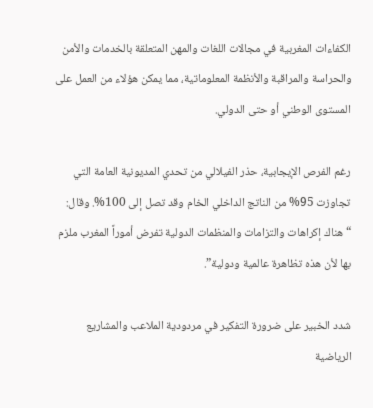الكفاءات المغربية في مجالات اللغات والمهن المتعلقة بالخدمات والأمن والحراسة والمراقبة والأنظمة المعلوماتية، مما يمكن هؤلاء من العمل على المستوى الوطني أو حتى الدولي.

رغم الفرص الإيجابية، حذر الفيلالي من تحدي المديونية العامة التي تجاوزت 95% من الناتج الداخلي الخام وقد تصل إلى 100%. وقال: “هناك إكراهات والتزامات والمنظمات الدولية تفرض أموراً المغرب ملزم بها لأن هذه تظاهرة عالمية ودولية”.

شدد الخبير على ضرورة التفكير في مردودية الملاعب والمشاريع الرياضية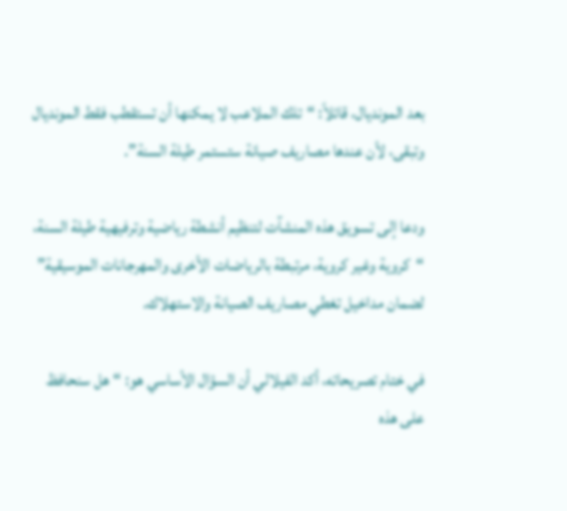بعد المونديال، قائلاً: “تلك الملاعب لا يمكنها أن تستقطب فقط المونديال وتبقى، لأن عندها مصاريف صيانة ستستمر طيلة السنة”.

ودعا إلى تسويق هذه المنشآت لتنظيم أنشطة رياضية وترفيهية طيلة السنة، “كروية وغير كروية، مرتبطة بالرياضات الأخرى والمهرجانات الموسيقية” لضمان مداخيل تغطي مصاريف الصيانة والاستهلاك.

في ختام تصريحاته، أكد الفيلالي أن السؤال الأساسي هو: “هل سنحافظ على هذه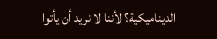الديناميكية؟ لأننا لا نريد أن يأتوا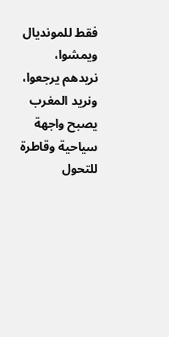فقط للمونديال ويمشوا، نريدهم يرجعوا، ونريد المغرب يصبح واجهة سياحية وقاطرة للتحول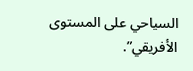السياحي على المستوى الأفريقي”.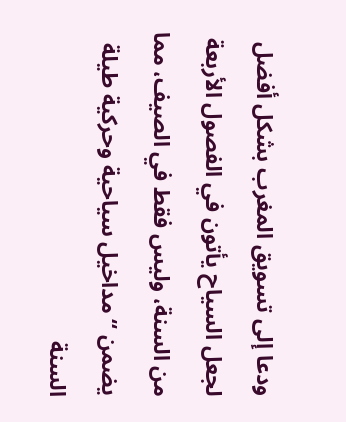ودعا إلى تسويق المغرب بشكل أفضل لجعل السياح يأتون في الفصول الأربعة من السنة، وليس فقط في الصيف، مما يضمن “مداخيل سياحية وحركية طيلة السنة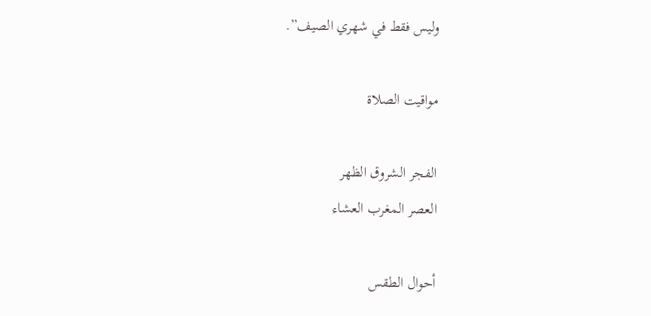وليس فقط في شهري الصيف”.

مواقيت الصلاة

الفجر الشروق الظهر
العصر المغرب العشاء

أحوال الطقس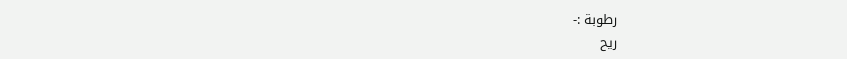رطوبة :-
ريح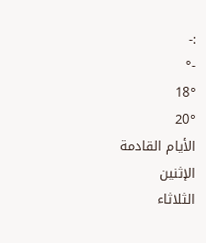:-
-°
18°
20°
الأيام القادمة
الإثنين
الثلاثاء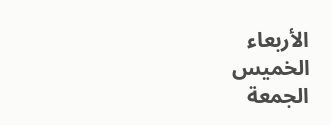الأربعاء
الخميس
الجمعة